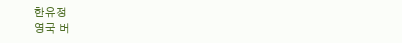한유정
영국 버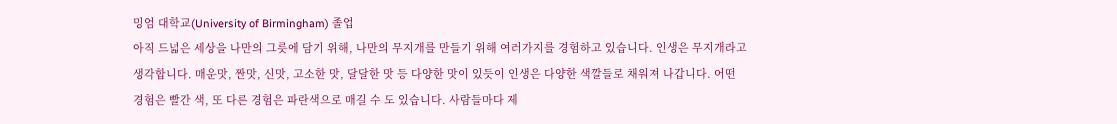밍엄 대학교(University of Birmingham) 졸업
아직 드넓은 세상을 나만의 그릇에 담기 위해, 나만의 무지개를 만들기 위해 여러가지를 경험하고 있습니다. 인생은 무지개라고 생각합니다. 매운맛, 짠맛, 신맛, 고소한 맛, 달달한 맛 등 다양한 맛이 있듯이 인생은 다양한 색깔들로 채워져 나갑니다. 어떤 경험은 빨간 색, 또 다른 경험은 파란색으로 매길 수 도 있습니다. 사람들마다 제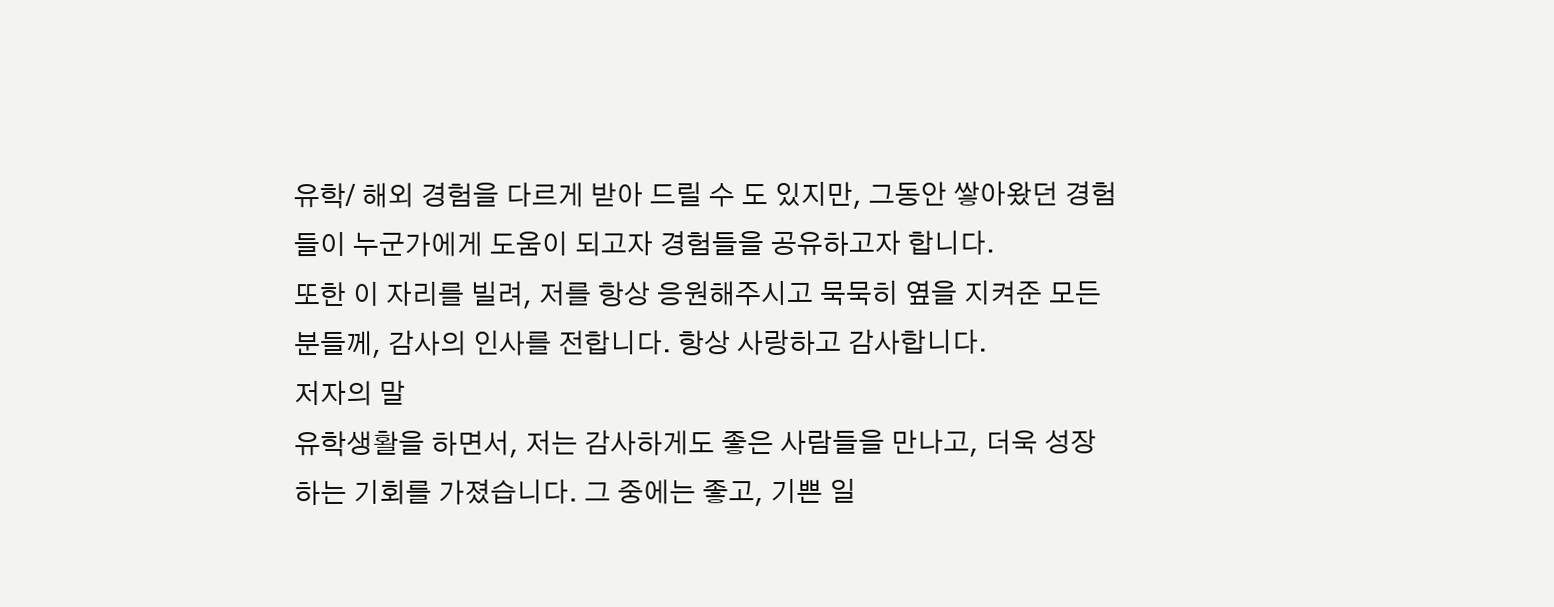유학/ 해외 경험을 다르게 받아 드릴 수 도 있지만, 그동안 쌓아왔던 경험들이 누군가에게 도움이 되고자 경험들을 공유하고자 합니다.
또한 이 자리를 빌려, 저를 항상 응원해주시고 묵묵히 옆을 지켜준 모든 분들께, 감사의 인사를 전합니다. 항상 사랑하고 감사합니다.
저자의 말
유학생활을 하면서, 저는 감사하게도 좋은 사람들을 만나고, 더욱 성장하는 기회를 가졌습니다. 그 중에는 좋고, 기쁜 일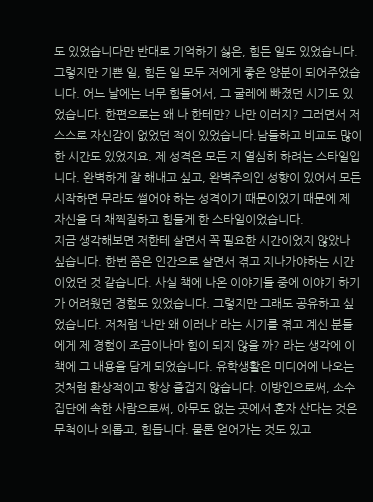도 있었습니다만 반대로 기억하기 싫은, 힘든 일도 있었습니다. 그렇지만 기쁜 일, 힘든 일 모두 저에게 좋은 양분이 되어주었습니다. 어느 날에는 너무 힘들어서, 그 굴레에 빠졌던 시기도 있었습니다. 한편으로는 왜 나 한테만? 나만 이러지? 그러면서 저 스스로 자신감이 없었던 적이 있었습니다.남들하고 비교도 많이 한 시간도 있었지요. 제 성격은 모든 지 열심히 하려는 스타일입니다. 완벽하게 잘 해내고 싶고, 완벽주의인 성향이 있어서 모든 시작하면 무라도 썰어야 하는 성격이기 때문이었기 때문에 제 자신을 더 채찍질하고 힘들게 한 스타일이었습니다.
지금 생각해보면 저한테 살면서 꼭 필요한 시간이었지 않았나 싶습니다. 한번 쯤은 인간으로 살면서 겪고 지나가야하는 시간이었던 것 같습니다. 사실 책에 나온 이야기들 중에 이야기 하기가 어려웠던 경험도 있었습니다. 그렇지만 그래도 공유하고 싶었습니다. 저처럼 ‘나만 왜 이러나’ 라는 시기를 겪고 계신 분들에게 제 경험이 조금이나마 힘이 되지 않을 까? 라는 생각에 이 책에 그 내용을 담게 되었습니다. 유학생활은 미디어에 나오는 것처럼 환상적이고 항상 즐겁지 않습니다. 이방인으로써, 소수집단에 속한 사람으로써, 아무도 없는 곳에서 혼자 산다는 것은 무척이나 외롭고, 힘듭니다. 물론 얻어가는 것도 있고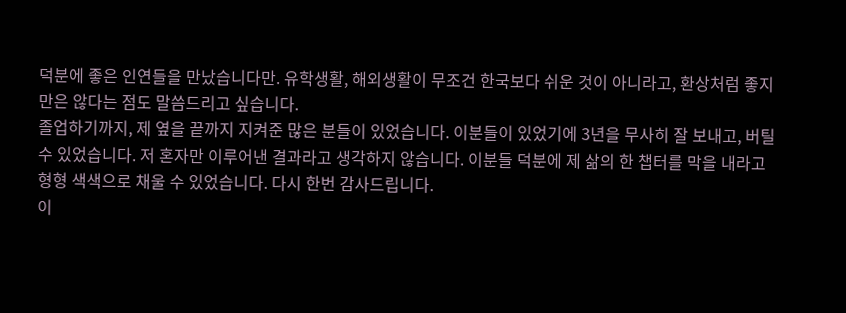덕분에 좋은 인연들을 만났습니다만. 유학생활, 해외생활이 무조건 한국보다 쉬운 것이 아니라고, 환상처럼 좋지만은 않다는 점도 말씀드리고 싶습니다.
졸업하기까지, 제 옆을 끝까지 지켜준 많은 분들이 있었습니다. 이분들이 있었기에 3년을 무사히 잘 보내고, 버틸 수 있었습니다. 저 혼자만 이루어낸 결과라고 생각하지 않습니다. 이분들 덕분에 제 삶의 한 챕터를 막을 내라고 형형 색색으로 채울 수 있었습니다. 다시 한번 감사드립니다.
이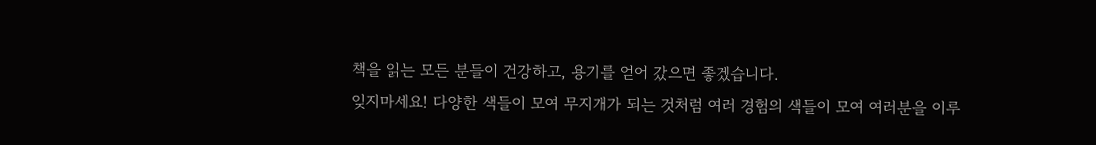책을 읽는 모든 분들이 건강하고, 용기를 얻어 갔으면 좋겠습니다.
잊지마세요! 다양한 색들이 모여 무지개가 되는 것처럼 여러 경험의 색들이 모여 여러분을 이루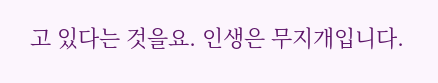고 있다는 것을요. 인생은 무지개입니다.